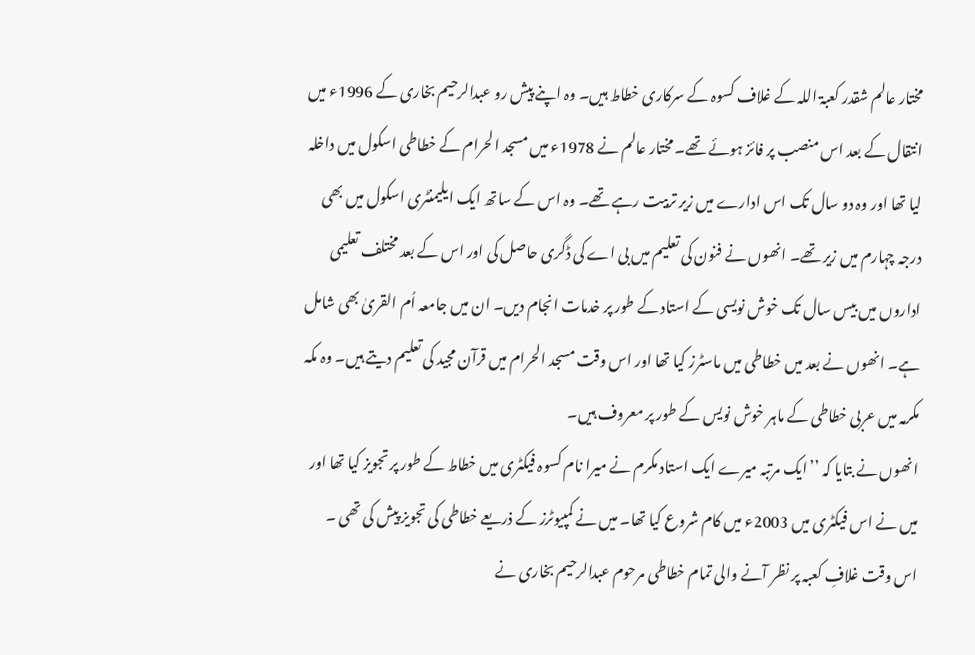مختار عالم شقدر کعبۃ اللہ کے غلاف کسوہ کے سرکاری خطاط ہیں۔ وہ اپنے پیش رو عبدالرحیم بخاری کے 1996ء میں انتقال کے بعد اس منصب پر فائز ہوئے تھے۔ مختار عالم نے 1978ء میں مسجد الحرام کے خطاطی اسکول میں داخلہ لیا تھا اور وہ دو سال تک اس ادارے میں زیر تربیت رہے تھے۔ وہ اس کے ساتھ ایک ایلیمنٹری اسکول میں بھی درجہ چہارم میں زیر تھے۔ انھوں نے فنون کی تعلیم میں بی اے کی ڈگری حاصل کی اور اس کے بعد مختلف تعلیمی اداروں میں بیس سال تک خوش نویسی کے استاد کے طور پر خدمات انجام دیں۔ ان میں جامعہ اُم القریٰ بھی شامل ہے۔ انھوں نے بعد میں خطاطی میں ماسٹرز کیا تھا اور اس وقت مسجد الحرام میں قرآن مجید کی تعلیم دیتے ہیں۔ وہ مکہ مکرمہ میں عربی خطاطی کے ماہر خوش نویس کے طور پر معروف ہیں۔
انھوں نے بتایا کہ ’’ایک مرتبہ میرے ایک استاد مکرم نے میرا نام کسوہ فیکٹری میں خطاط کے طور پر تجویز کیا تھا اور میں نے اس فیکٹری میں 2003ء میں کام شروع کیا تھا۔ میں نے کمپیوٹرز کے ذریعے خطاطی کی تجویز پیش کی تھی ۔ اس وقت غلافِ کعبہ پر نظر آنے والی تمام خطاطی مرحوم عبدالرحیم بخاری نے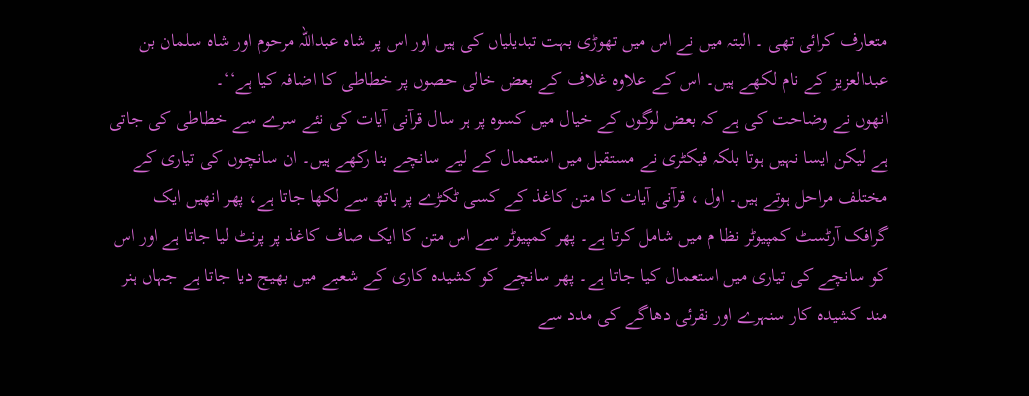متعارف کرائی تھی ۔ البتہ میں نے اس میں تھوڑی بہت تبدیلیاں کی ہیں اور اس پر شاہ عبداللہ مرحوم اور شاہ سلمان بن عبدالعزیز کے نام لکھے ہیں۔ اس کے علاوہ غلاف کے بعض خالی حصوں پر خطاطی کا اضافہ کیا ہے‘‘۔
انھوں نے وضاحت کی ہے کہ بعض لوگوں کے خیال میں کسوہ پر ہر سال قرآنی آیات کی نئے سرے سے خطاطی کی جاتی ہے لیکن ایسا نہیں ہوتا بلکہ فیکٹری نے مستقبل میں استعمال کے لیے سانچے بنا رکھے ہیں۔ ان سانچوں کی تیاری کے مختلف مراحل ہوتے ہیں۔ اول ، قرآنی آیات کا متن کاغذ کے کسی ٹکڑے پر ہاتھ سے لکھا جاتا ہے، پھر انھیں ایک گرافک آرٹسٹ کمپیوٹر نظا م میں شامل کرتا ہے۔ پھر کمپیوٹر سے اس متن کا ایک صاف کاغذ پر پرنٹ لیا جاتا ہے اور اس کو سانچے کی تیاری میں استعمال کیا جاتا ہے۔ پھر سانچے کو کشیدہ کاری کے شعبے میں بھیج دیا جاتا ہے جہاں ہنر مند کشیدہ کار سنہرے اور نقرئی دھاگے کی مدد سے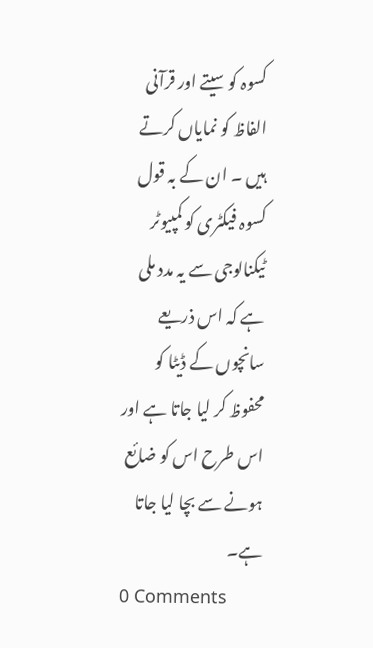کسوہ کو سیتے اور قرآنی الفاظ کو نمایاں کرتے ہیں ۔ ان کے بہ قول کسوہ فیکٹری کو کمپیوٹر ٹیکنالوجی سے یہ مدد ملی ہے کہ اس ذریعے سانچوں کے ڈیٹا کو محفوظ کر لیا جاتا ہے اور اس طرح اس کو ضائع ہونے سے بچا لیا جاتا ہے۔
0 Comments